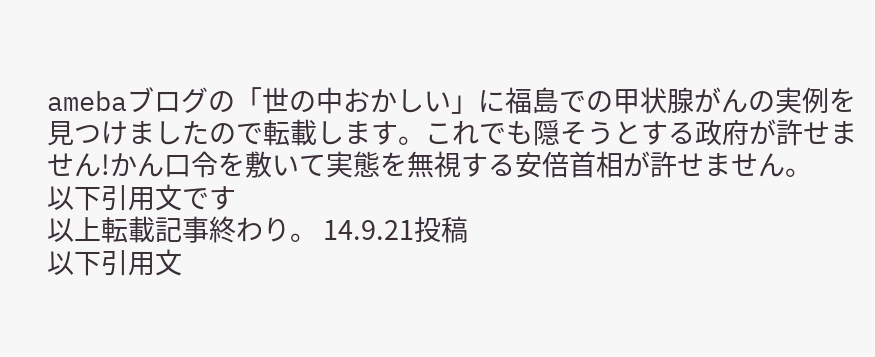amebaブログの「世の中おかしい」に福島での甲状腺がんの実例を見つけましたので転載します。これでも隠そうとする政府が許せません!かん口令を敷いて実態を無視する安倍首相が許せません。
以下引用文です
以上転載記事終わり。 14.9.21投稿
以下引用文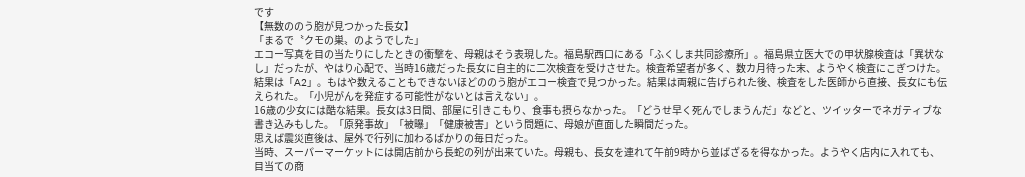です
【無数ののう胞が見つかった長女】
「まるで〝クモの巣〟のようでした」
エコー写真を目の当たりにしたときの衝撃を、母親はそう表現した。福島駅西口にある「ふくしま共同診療所」。福島県立医大での甲状腺検査は「異状なし」だったが、やはり心配で、当時16歳だった長女に自主的に二次検査を受けさせた。検査希望者が多く、数カ月待った末、ようやく検査にこぎつけた。
結果は「A2」。もはや数えることもできないほどののう胞がエコー検査で見つかった。結果は両親に告げられた後、検査をした医師から直接、長女にも伝えられた。「小児がんを発症する可能性がないとは言えない」。
16歳の少女には酷な結果。長女は3日間、部屋に引きこもり、食事も摂らなかった。「どうせ早く死んでしまうんだ」などと、ツイッターでネガティブな書き込みもした。「原発事故」「被曝」「健康被害」という問題に、母娘が直面した瞬間だった。
思えば震災直後は、屋外で行列に加わるばかりの毎日だった。
当時、スーパーマーケットには開店前から長蛇の列が出来ていた。母親も、長女を連れて午前9時から並ばざるを得なかった。ようやく店内に入れても、目当ての商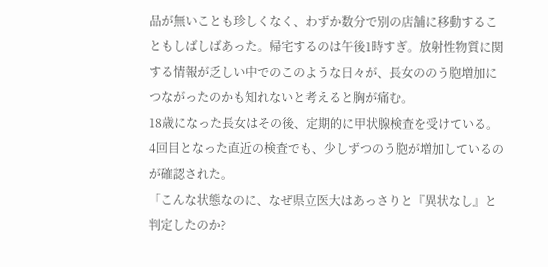品が無いことも珍しくなく、わずか数分で別の店舗に移動することもしばしばあった。帰宅するのは午後1時すぎ。放射性物質に関する情報が乏しい中でのこのような日々が、長女ののう胞増加につながったのかも知れないと考えると胸が痛む。
18歳になった長女はその後、定期的に甲状腺検査を受けている。4回目となった直近の検査でも、少しずつのう胞が増加しているのが確認された。
「こんな状態なのに、なぜ県立医大はあっさりと『異状なし』と判定したのか?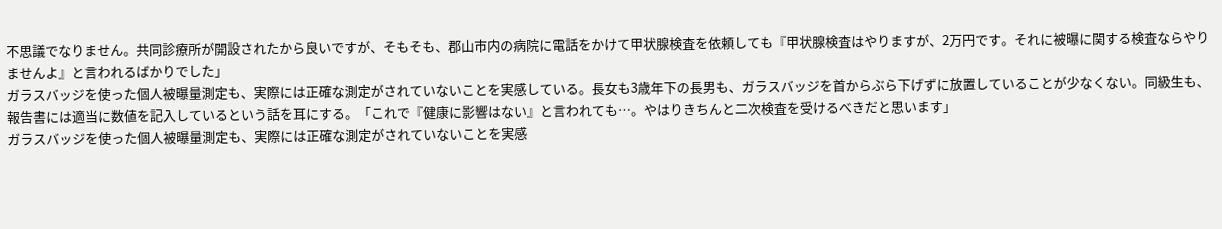不思議でなりません。共同診療所が開設されたから良いですが、そもそも、郡山市内の病院に電話をかけて甲状腺検査を依頼しても『甲状腺検査はやりますが、2万円です。それに被曝に関する検査ならやりませんよ』と言われるばかりでした」
ガラスバッジを使った個人被曝量測定も、実際には正確な測定がされていないことを実感している。長女も3歳年下の長男も、ガラスバッジを首からぶら下げずに放置していることが少なくない。同級生も、報告書には適当に数値を記入しているという話を耳にする。「これで『健康に影響はない』と言われても…。やはりきちんと二次検査を受けるべきだと思います」
ガラスバッジを使った個人被曝量測定も、実際には正確な測定がされていないことを実感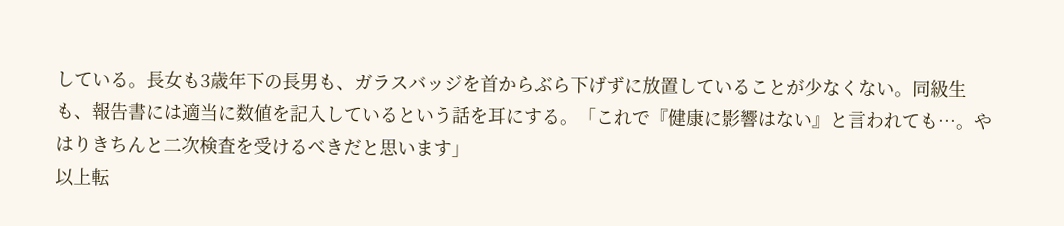している。長女も3歳年下の長男も、ガラスバッジを首からぶら下げずに放置していることが少なくない。同級生も、報告書には適当に数値を記入しているという話を耳にする。「これで『健康に影響はない』と言われても…。やはりきちんと二次検査を受けるべきだと思います」
以上転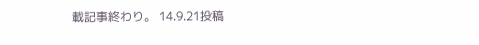載記事終わり。 14.9.21投稿